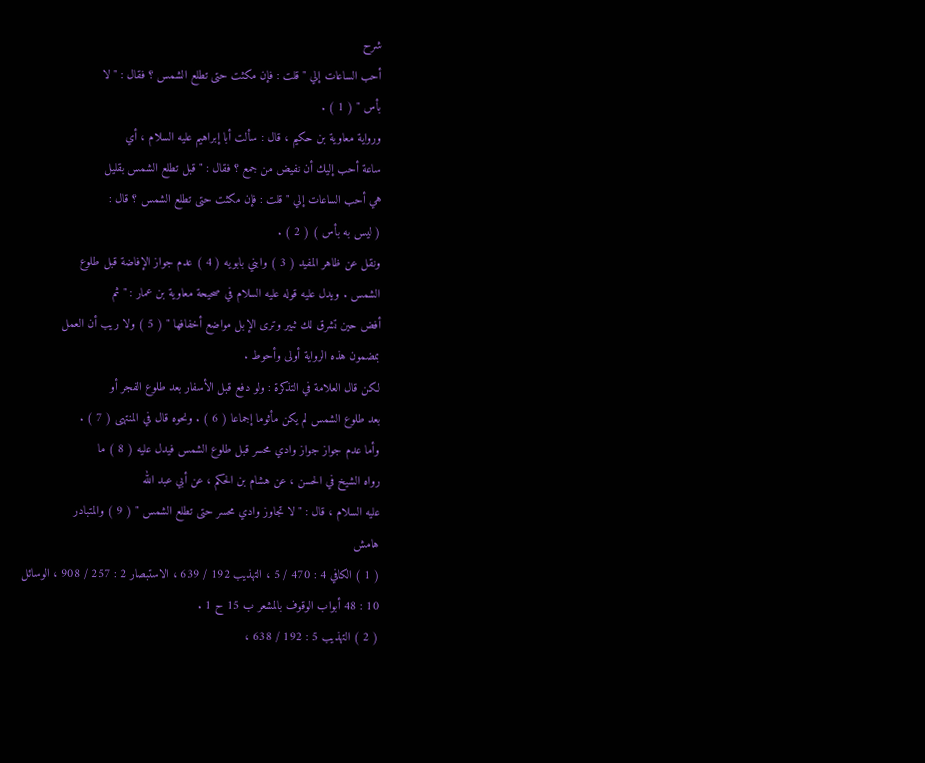شرح
أحب الساعات إلي " قلت : فإن مكثت حتى تطلع الشمس ؟ فقال : " لا
بأس " ( 1 ) .
ورواية معاوية بن حكيم ، قال : سألت أبا إبراهيم عليه السلام ، أي
ساعة أحب إليك أن نفيض من جمع ؟ فقال : " قبل تطلع الشمس بقليل
هي أحب الساعات إلي " قلت : فإن مكثت حتى تطلع الشمس ؟ قال :
( ليس به بأس ) ( 2 ) .
ونقل عن ظاهر المفيد ( 3 ) وابني بابويه ( 4 ) عدم جواز الإفاضة قبل طلوع
الشمس . ويدل عليه قوله عليه السلام في صحيحة معاوية بن عمار : " ثم
أفض حين تشرق لك ثبير وترى الإبل مواضع أخفافها " ( 5 ) ولا ريب أن العمل
بمضمون هذه الرواية أولى وأحوط .
لكن قال العلامة في التذكرة : ولو دفع قبل الأسفار بعد طلوع الفجر أو
بعد طلوع الشمس لم يكن مأثوما إجماعا ( 6 ) . ونحوه قال في المنتهى ( 7 ) .
وأما عدم جواز جواز وادي محسر قبل طلوع الشمس فيدل عليه ( 8 ) ما
رواه الشيخ في الحسن ، عن هشام بن الحكم ، عن أبي عبد الله
عليه السلام ، قال : " لا تجاوز وادي محسر حتى تطلع الشمس " ( 9 ) والمتبادر
هامش
( 1 ) الكافي 4 : 470 / 5 ، التهذيب 192 / 639 ، الاستبصار 2 : 257 / 908 ، الوسائل
10 : 48 أبواب الوقوف بالمشعر ب 15 ح 1 .
( 2 ) التهذيب 5 : 192 / 638 ،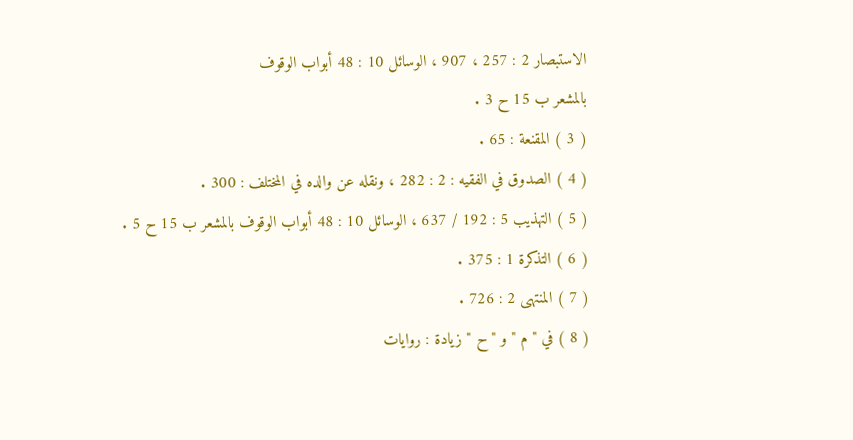الاستبصار 2 : 257 ، 907 ، الوسائل 10 : 48 أبواب الوقوف
بالمشعر ب 15 ح 3 .
( 3 ) المقنعة : 65 .
( 4 ) الصدوق في الفقيه : 2 : 282 ، ونقله عن والده في المختلف : 300 .
( 5 ) التهذيب 5 : 192 / 637 ، الوسائل 10 : 48 أبواب الوقوف بالمشعر ب 15 ح 5 .
( 6 ) التذكرة 1 : 375 .
( 7 ) المنتهى 2 : 726 .
( 8 ) في " م " و " ح " زيادة : روايات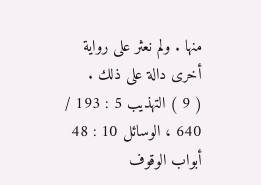منها . ولم نعثر على رواية أخرى دالة على ذلك .
( 9 ) التهذيب 5 : 193 / 640 ، الوسائل 10 : 48 أبواب الوقوف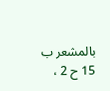بالمشعر ب 15 ح 2 ،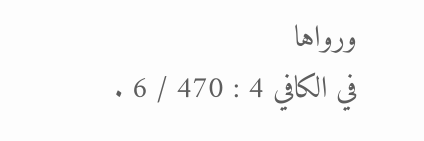ورواها
في الكافي 4 : 470 / 6 .